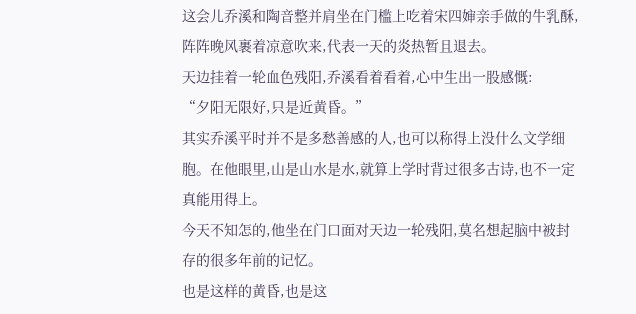这会儿乔溪和陶音整并肩坐在门槛上吃着宋四婶亲手做的牛乳酥,阵阵晚风裹着凉意吹来,代表一天的炎热暂且退去。
天边挂着一轮血色残阳,乔溪看着看着,心中生出一股感慨:
“夕阳无限好,只是近黄昏。”
其实乔溪平时并不是多愁善感的人,也可以称得上没什么文学细胞。在他眼里,山是山水是水,就算上学时背过很多古诗,也不一定真能用得上。
今天不知怎的,他坐在门口面对天边一轮残阳,莫名想起脑中被封存的很多年前的记忆。
也是这样的黄昏,也是这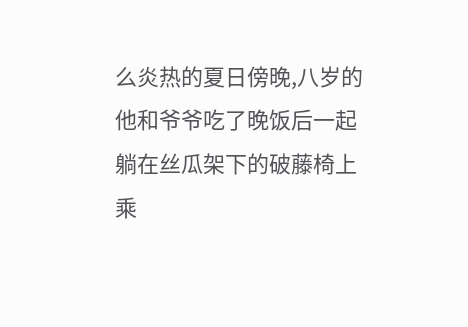么炎热的夏日傍晚,八岁的他和爷爷吃了晚饭后一起躺在丝瓜架下的破藤椅上乘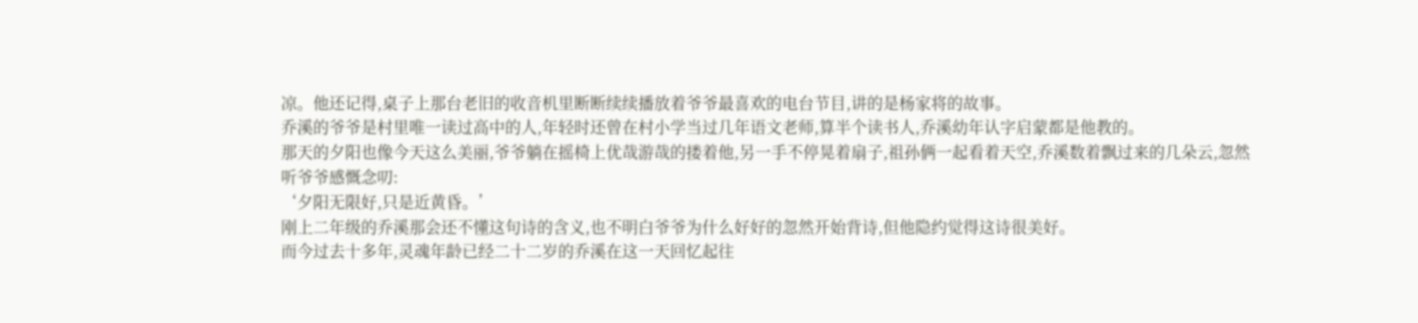凉。他还记得,桌子上那台老旧的收音机里断断续续播放着爷爷最喜欢的电台节目,讲的是杨家将的故事。
乔溪的爷爷是村里唯一读过高中的人,年轻时还曾在村小学当过几年语文老师,算半个读书人,乔溪幼年认字启蒙都是他教的。
那天的夕阳也像今天这么美丽,爷爷躺在摇椅上优哉游哉的搂着他,另一手不停晃着扇子,祖孙俩一起看着天空,乔溪数着飘过来的几朵云,忽然听爷爷感慨念叨:
‘夕阳无限好,只是近黄昏。’
刚上二年级的乔溪那会还不懂这句诗的含义,也不明白爷爷为什么好好的忽然开始背诗,但他隐约觉得这诗很美好。
而今过去十多年,灵魂年龄已经二十二岁的乔溪在这一天回忆起往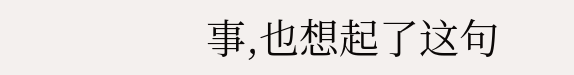事,也想起了这句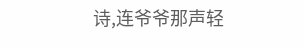诗,连爷爷那声轻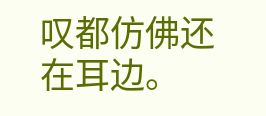叹都仿佛还在耳边。